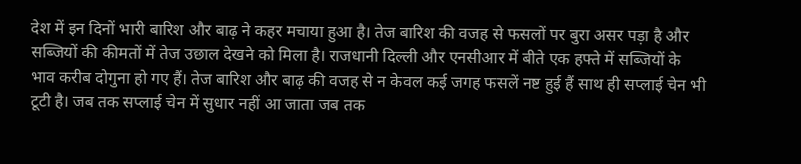देश में इन दिनों भारी बारिश और बाढ़ ने कहर मचाया हुआ है। तेज बारिश की वजह से फसलों पर बुरा असर पड़ा है और सब्जियों की कीमतों में तेज उछाल देखने को मिला है। राजधानी दिल्ली और एनसीआर में बीते एक हफ्ते में सब्जियों के भाव करीब दोगुना हो गए हैं। तेज बारिश और बाढ़ की वजह से न केवल कई जगह फसलें नष्ट हुई हैं साथ ही सप्लाई चेन भी टूटी है। जब तक सप्लाई चेन में सुधार नहीं आ जाता जब तक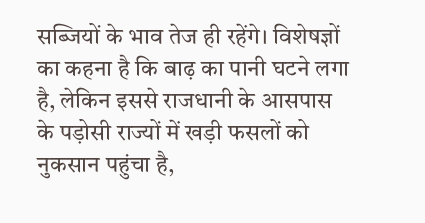सब्जियों के भाव तेज ही रहेंगे। विशेषज्ञों का कहना है कि बाढ़ का पानी घटने लगा है, लेकिन इससे राजधानी के आसपास के पड़ोसी राज्यों में खड़ी फसलों को नुकसान पहुंचा है,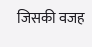जिसकी वजह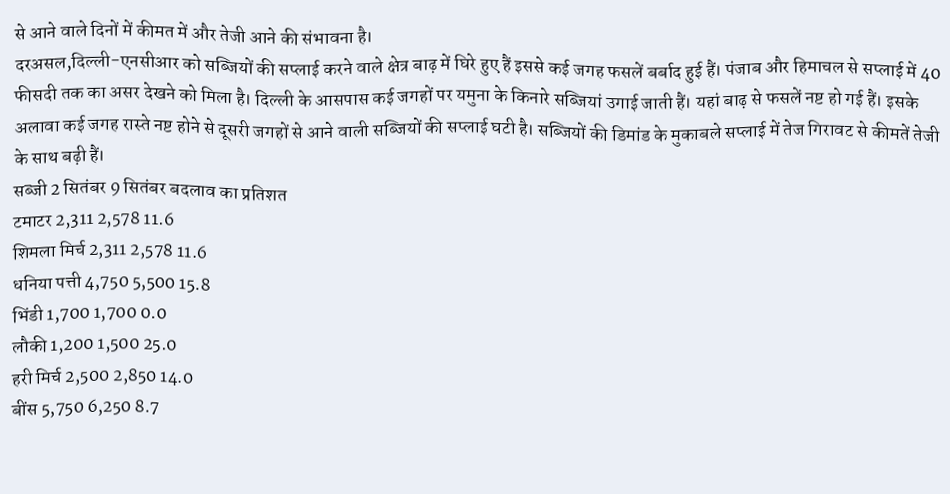से आने वाले दिनों में कीमत में और तेजी आने की संभावना है।
दरअसल,दिल्ली-एनसीआर को सब्जियों की सप्लाई करने वाले क्षेत्र बाढ़ में घिरे हुए हैं इससे कई जगह फसलें बर्बाद हुई हैं। पंजाब और हिमाचल से सप्लाई में 40 फीसदी तक का असर देखने को मिला है। दिल्ली के आसपास कई जगहों पर यमुना के किनारे सब्जियां उगाई जाती हैं। यहां बाढ़ से फसलें नष्ट हो गई हैं। इसके अलावा कई जगह रास्ते नष्ट होने से दूसरी जगहों से आने वाली सब्जियों की सप्लाई घटी है। सब्जियों की डिमांड के मुकाबले सप्लाई में तेज गिरावट से कीमतें तेजी के साथ बढ़ी हैं।
सब्जी 2 सितंबर 9 सितंबर बदलाव का प्रतिशत
टमाटर 2,311 2,578 11.6
शिमला मिर्च 2,311 2,578 11.6
धनिया पत्ती 4,750 5,500 15.8
भिंडी 1,700 1,700 0.0
लौकी 1,200 1,500 25.0
हरी मिर्च 2,500 2,850 14.0
बींस 5,750 6,250 8.7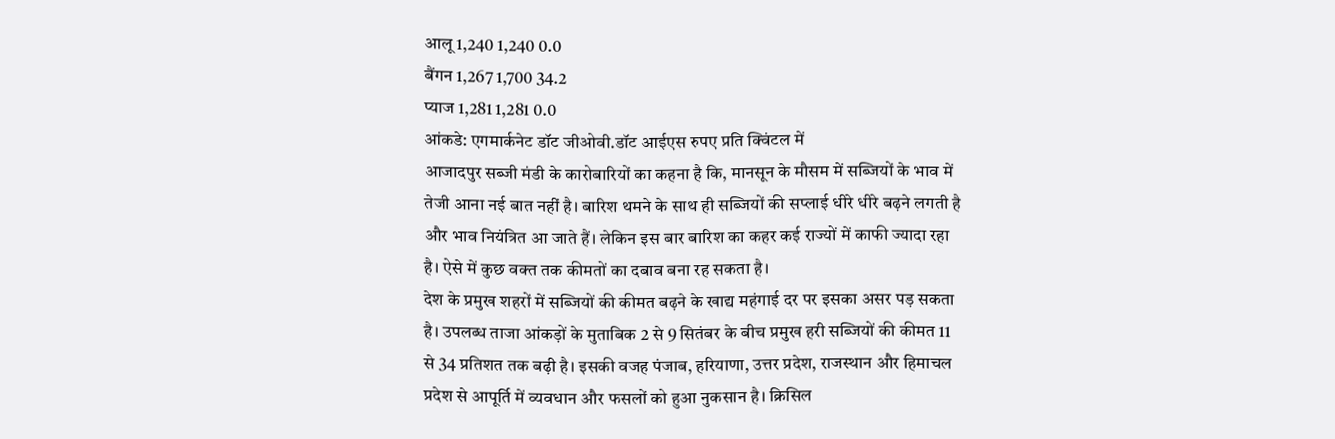आलू 1,240 1,240 0.0
बैंगन 1,267 1,700 34.2
प्याज 1,281 1,281 0.0
आंकडे: एगमार्कनेट डॉट जीओवी.डॉट आईएस रुपए प्रति क्विंटल में
आजादपुर सब्जी मंडी के कारोबारियों का कहना है कि, मानसून के मौसम में सब्जियों के भाव में तेजी आना नई बात नहीं है। बारिश थमने के साथ ही सब्जियों की सप्लाई धीरे धीरे बढ़ने लगती है और भाव नियंत्रित आ जाते हैं। लेकिन इस बार बारिश का कहर कई राज्यों में काफी ज्यादा रहा है। ऐसे में कुछ वक्त तक कीमतों का दबाव बना रह सकता है।
देश के प्रमुख शहरों में सब्जियों की कीमत बढ़ने के खाद्य महंगाई दर पर इसका असर पड़ सकता है। उपलब्ध ताजा आंकड़ों के मुताबिक 2 से 9 सितंबर के बीच प्रमुख हरी सब्जियों की कीमत 11 से 34 प्रतिशत तक बढ़ी है। इसकी वजह पंजाब, हरियाणा, उत्तर प्रदेश, राजस्थान और हिमाचल प्रदेश से आपूर्ति में व्यवधान और फसलों को हुआ नुकसान है। क्रिसिल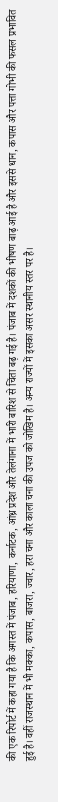की एक रिपोर्ट में कहा गया है कि अगस्त में पंजाब, हरियाणा, कर्नाटक, आंध्र प्रदेश और तेलंगाना में भारी बारिश से चिंता बढ़ गई है। पंजाब में दशकों की भीषण बाढ़ आई है और इससे धान, कपास और पत्ता गोभी की फसल प्रभावित हुई है। वहीं राजस्थान में भी मक्का, कपास, बाजरा, ज्वार, हरा चना और काला चना की उपज को जोखिम है। अन्य राज्यों में इसका असर स्थानीय स्तर पर है।